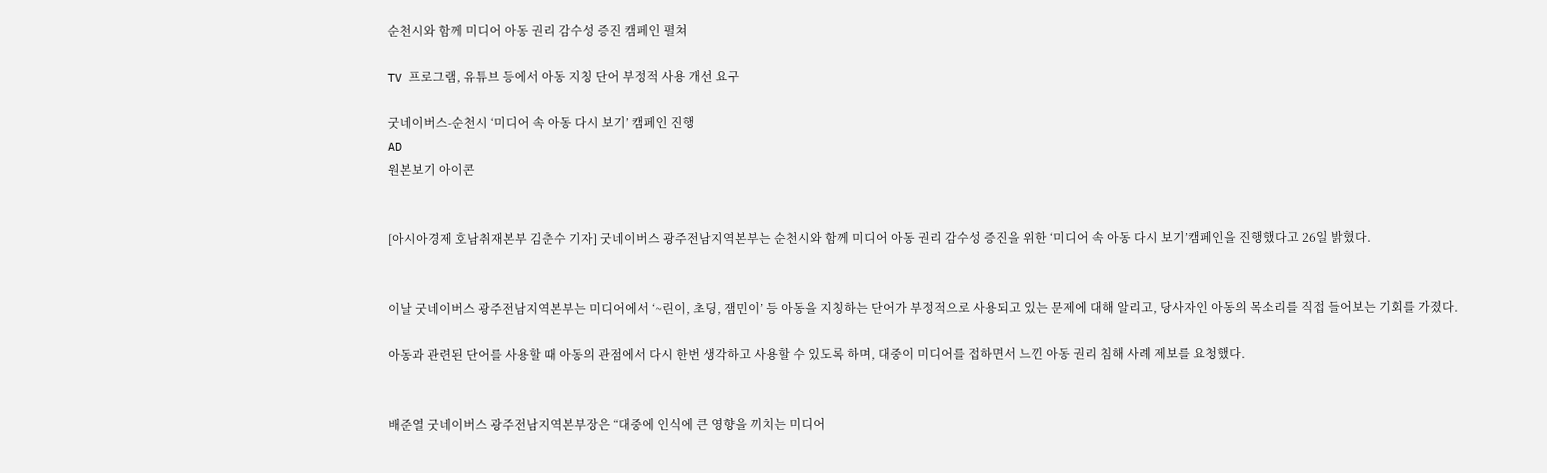순천시와 함께 미디어 아동 권리 감수성 증진 캠페인 펼쳐

TV 프로그램, 유튜브 등에서 아동 지칭 단어 부정적 사용 개선 요구

굿네이버스-순천시 ‘미디어 속 아동 다시 보기’ 캠페인 진행
AD
원본보기 아이콘


[아시아경제 호남취재본부 김춘수 기자] 굿네이버스 광주전남지역본부는 순천시와 함께 미디어 아동 권리 감수성 증진을 위한 ‘미디어 속 아동 다시 보기’캠페인을 진행했다고 26일 밝혔다.


이날 굿네이버스 광주전남지역본부는 미디어에서 ‘~린이, 초딩, 잼민이’ 등 아동을 지칭하는 단어가 부정적으로 사용되고 있는 문제에 대해 알리고, 당사자인 아동의 목소리를 직접 들어보는 기회를 가졌다.

아동과 관련된 단어를 사용할 때 아동의 관점에서 다시 한번 생각하고 사용할 수 있도록 하며, 대중이 미디어를 접하면서 느낀 아동 권리 침해 사례 제보를 요청했다.


배준열 굿네이버스 광주전남지역본부장은 “대중에 인식에 큰 영향을 끼치는 미디어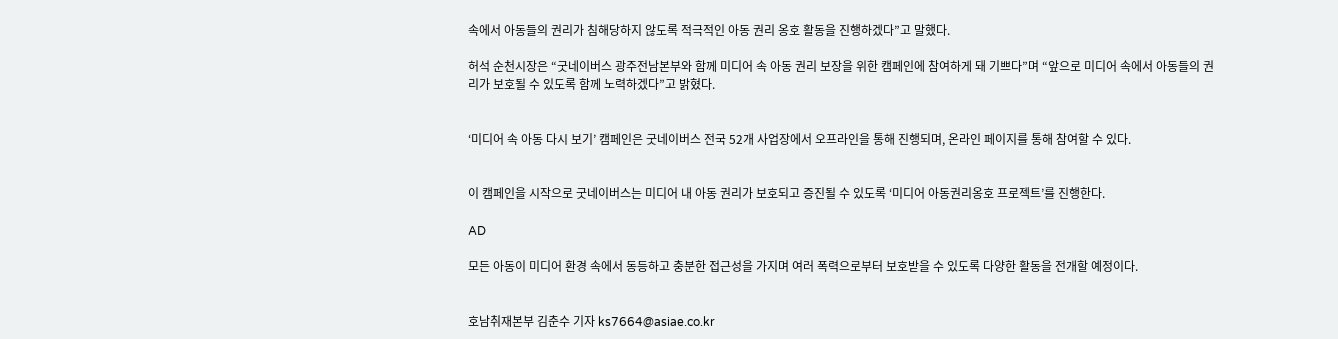속에서 아동들의 권리가 침해당하지 않도록 적극적인 아동 권리 옹호 활동을 진행하겠다”고 말했다.

허석 순천시장은 “굿네이버스 광주전남본부와 함께 미디어 속 아동 권리 보장을 위한 캠페인에 참여하게 돼 기쁘다”며 “앞으로 미디어 속에서 아동들의 권리가 보호될 수 있도록 함께 노력하겠다”고 밝혔다.


‘미디어 속 아동 다시 보기’ 캠페인은 굿네이버스 전국 52개 사업장에서 오프라인을 통해 진행되며, 온라인 페이지를 통해 참여할 수 있다.


이 캠페인을 시작으로 굿네이버스는 미디어 내 아동 권리가 보호되고 증진될 수 있도록 ‘미디어 아동권리옹호 프로젝트’를 진행한다.

AD

모든 아동이 미디어 환경 속에서 동등하고 충분한 접근성을 가지며 여러 폭력으로부터 보호받을 수 있도록 다양한 활동을 전개할 예정이다.


호남취재본부 김춘수 기자 ks7664@asiae.co.kr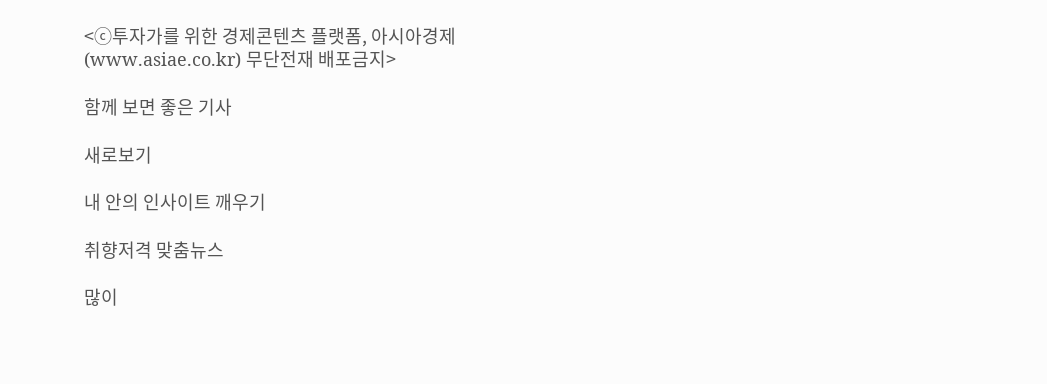<ⓒ투자가를 위한 경제콘텐츠 플랫폼, 아시아경제(www.asiae.co.kr) 무단전재 배포금지>

함께 보면 좋은 기사

새로보기

내 안의 인사이트 깨우기

취향저격 맞춤뉴스

많이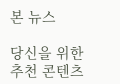본 뉴스

당신을 위한 추천 콘텐츠